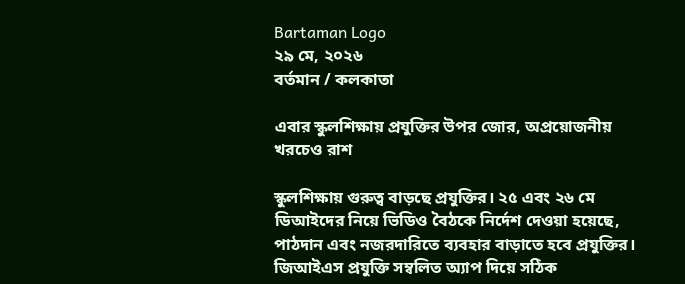Bartaman Logo
২৯ মে, ২০২৬
বর্তমান / কলকাতা

এবার স্কুলশিক্ষায় প্রযুক্তির উপর জোর, অপ্রয়োজনীয় খরচেও রাশ

স্কুলশিক্ষায় গুরুত্ব বাড়ছে প্রযুক্তির। ২৫ এবং ২৬ মে ডিআইদের নিয়ে ভিডিও বৈঠকে নির্দেশ দেওয়া হয়েছে, পাঠদান এবং নজরদারিতে ব্যবহার বাড়াতে হবে প্রযুক্তির। জিআইএস প্রযুক্তি সম্বলিত অ্যাপ দিয়ে সঠিক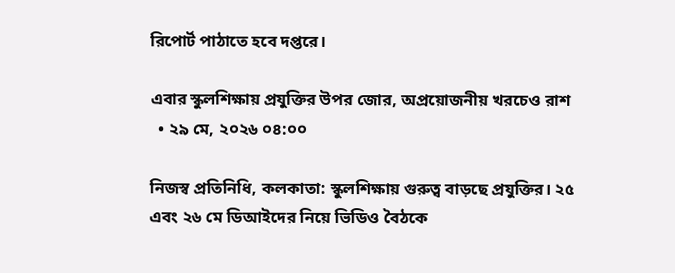রিপোর্ট পাঠাতে হবে দপ্তরে।

এবার স্কুলশিক্ষায় প্রযুক্তির উপর জোর, অপ্রয়োজনীয় খরচেও রাশ
  • ২৯ মে, ২০২৬ ০৪:০০

নিজস্ব প্রতিনিধি, কলকাতা: স্কুলশিক্ষায় গুরুত্ব বাড়ছে প্রযুক্তির। ২৫ এবং ২৬ মে ডিআইদের নিয়ে ভিডিও বৈঠকে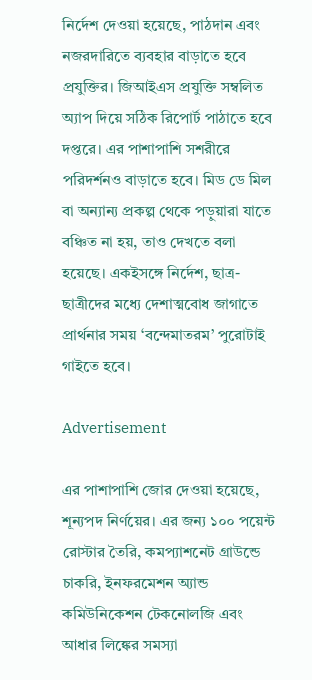নির্দেশ দেওয়া হয়েছে, পাঠদান এবং নজরদারিতে ব্যবহার বাড়াতে হবে প্রযুক্তির। জিআইএস প্রযুক্তি সম্বলিত অ্যাপ দিয়ে সঠিক রিপোর্ট পাঠাতে হবে দপ্তরে। এর পাশাপাশি সশরীরে পরিদর্শনও বাড়াতে হবে। মিড ডে মিল বা অন্যান্য প্রকল্প থেকে পড়ুয়ারা যাতে বঞ্চিত না হয়, তাও দেখতে বলা হয়েছে। একইসঙ্গে নির্দেশ, ছাত্র-ছাত্রীদের মধ্যে দেশাত্মবোধ জাগাতে প্রার্থনার সময় ‘বন্দেমাতরম’ পুরোটাই গাইতে হবে।

Advertisement

এর পাশাপাশি জোর দেওয়া হয়েছে, শূন্যপদ নির্ণয়ের। এর জন্য ১০০ পয়েন্ট রোস্টার তৈরি, কমপ্যাশনেট গ্রাউন্ডে চাকরি, ইনফরমেশন অ্যান্ড কমিউনিকেশন টেকনোলজি এবং আধার লিঙ্কের সমস্যা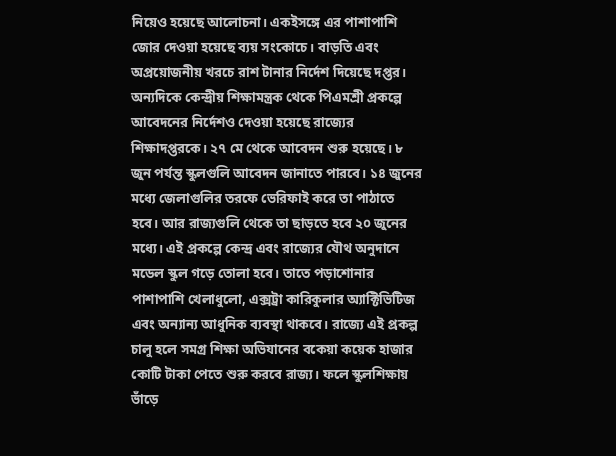নিয়েও হয়েছে আলোচনা। একইসঙ্গে এর পাশাপাশি জোর দেওয়া হয়েছে ব্যয় সংকোচে। বাড়তি এবং অপ্রয়োজনীয় খরচে রাশ টানার নির্দেশ দিয়েছে দপ্তর। অন্যদিকে কেন্দ্রীয় শিক্ষামন্ত্রক থেকে পিএমশ্রী প্রকল্পে আবেদনের নির্দেশও দেওয়া হয়েছে রাজ্যের শিক্ষাদপ্তরকে। ২৭ মে থেকে আবেদন শুরু হয়েছে। ৮ জুন পর্যন্ত স্কুলগুলি আবেদন জানাতে পারবে। ১৪ জুনের মধ্যে জেলাগুলির তরফে ভেরিফাই করে তা পাঠাতে হবে। আর রাজ্যগুলি থেকে তা ছাড়তে হবে ২০ জুনের মধ্যে। এই প্রকল্পে কেন্দ্র এবং রাজ্যের যৌথ অনুদানে মডেল স্কুল গড়ে তোলা হবে। তাতে পড়াশোনার পাশাপাশি খেলাধুলো, এক্সট্রা কারিকুলার অ্যাক্টিভিটিজ এবং অন্যান্য আধুনিক ব্যবস্থা থাকবে। রাজ্যে এই প্রকল্প চালু হলে সমগ্র শিক্ষা অভিযানের বকেয়া কয়েক হাজার কোটি টাকা পেতে শুরু করবে রাজ্য। ফলে স্কুলশিক্ষায় ভাঁড়ে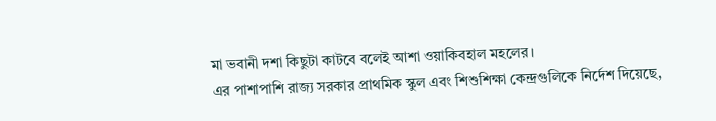মা ভবানী দশা কিছুটা কাটবে বলেই আশা ওয়াকিবহাল মহলের।
এর পাশাপাশি রাজ্য সরকার প্রাথমিক স্কুল এবং শিশুশিক্ষা কেন্দ্রগুলিকে নির্দেশ দিয়েছে,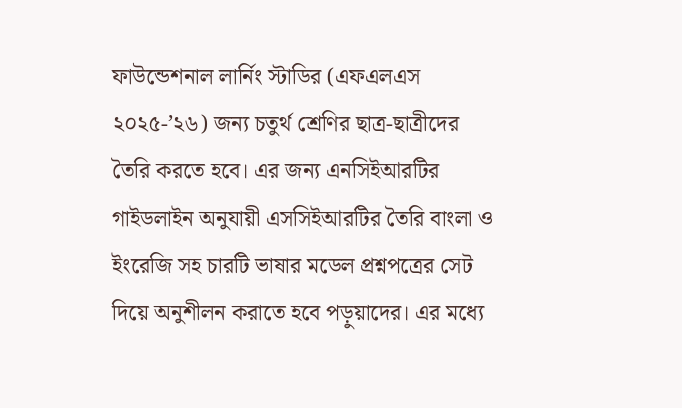ফাউন্ডেশনাল লার্নিং স্টাডির (এফএলএস ২০২৫-’২৬) জন্য চতুর্থ শ্রেণির ছাত্র-ছাত্রীদের তৈরি করতে হবে। এর জন্য এনসিইআরটির গাইডলাইন অনুযায়ী এসসিইআরটির তৈরি বাংলা ও ইংরেজি সহ চারটি ভাষার মডেল প্রশ্নপত্রের সেট দিয়ে অনুশীলন করাতে হবে পড়ুয়াদের। এর মধ্যে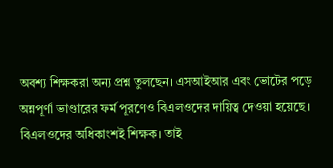অবশ্য শিক্ষকরা অন্য প্রশ্ন তুলছেন। এসআইআর এবং ভোটের পড়ে অন্নপূর্ণা ভাণ্ডারের ফর্ম পূরণেও বিএলওদের দায়িত্ব দেওয়া হয়েছে। বিএলওদের অধিকাংশই শিক্ষক। তাই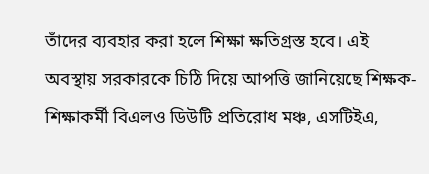তাঁদের ব্যবহার করা হলে শিক্ষা ক্ষতিগ্রস্ত হবে। এই অবস্থায় সরকারকে চিঠি দিয়ে আপত্তি জানিয়েছে শিক্ষক-শিক্ষাকর্মী বিএলও ডিউটি প্রতিরোধ মঞ্চ, এসটিইএ,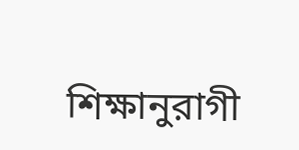শিক্ষানুরাগী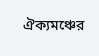ঐক্যমঞ্চের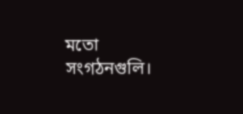মতো সংগঠনগুলি।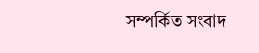সম্পর্কিত সংবাদ